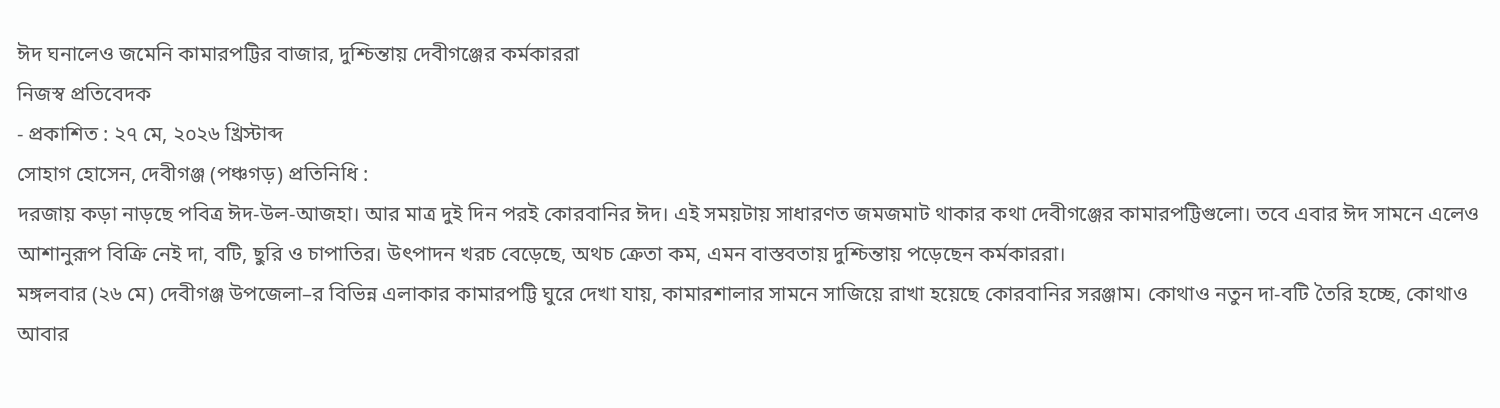ঈদ ঘনালেও জমেনি কামারপট্টির বাজার, দুশ্চিন্তায় দেবীগঞ্জের কর্মকাররা
নিজস্ব প্রতিবেদক
- প্রকাশিত : ২৭ মে, ২০২৬ খ্রিস্টাব্দ
সোহাগ হোসেন, দেবীগঞ্জ (পঞ্চগড়) প্রতিনিধি :
দরজায় কড়া নাড়ছে পবিত্র ঈদ-উল-আজহা। আর মাত্র দুই দিন পরই কোরবানির ঈদ। এই সময়টায় সাধারণত জমজমাট থাকার কথা দেবীগঞ্জের কামারপট্টিগুলো। তবে এবার ঈদ সামনে এলেও আশানুরূপ বিক্রি নেই দা, বটি, ছুরি ও চাপাতির। উৎপাদন খরচ বেড়েছে, অথচ ক্রেতা কম, এমন বাস্তবতায় দুশ্চিন্তায় পড়েছেন কর্মকাররা।
মঙ্গলবার (২৬ মে) দেবীগঞ্জ উপজেলা–র বিভিন্ন এলাকার কামারপট্টি ঘুরে দেখা যায়, কামারশালার সামনে সাজিয়ে রাখা হয়েছে কোরবানির সরঞ্জাম। কোথাও নতুন দা-বটি তৈরি হচ্ছে, কোথাও আবার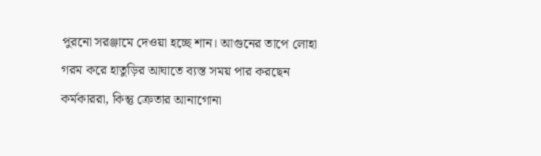পুরনো সরঞ্জামে দেওয়া হচ্ছে শান। আগুনের তাপে লোহা গরম করে হাতুড়ির আঘাতে ব্যস্ত সময় পার করছেন কর্মকাররা, কিন্তু ক্রেতার আনাগোনা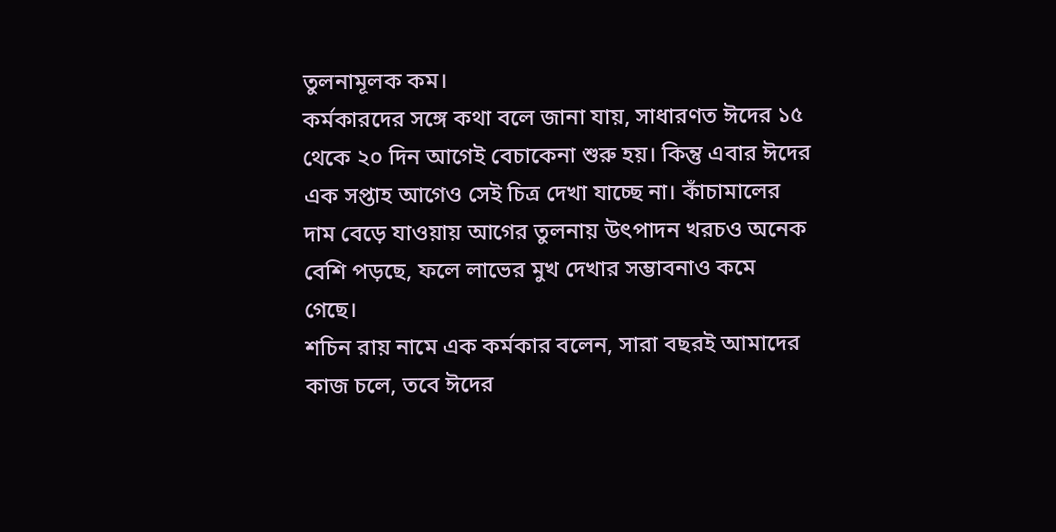তুলনামূলক কম।
কর্মকারদের সঙ্গে কথা বলে জানা যায়, সাধারণত ঈদের ১৫ থেকে ২০ দিন আগেই বেচাকেনা শুরু হয়। কিন্তু এবার ঈদের এক সপ্তাহ আগেও সেই চিত্র দেখা যাচ্ছে না। কাঁচামালের দাম বেড়ে যাওয়ায় আগের তুলনায় উৎপাদন খরচও অনেক বেশি পড়ছে, ফলে লাভের মুখ দেখার সম্ভাবনাও কমে গেছে।
শচিন রায় নামে এক কর্মকার বলেন, সারা বছরই আমাদের কাজ চলে, তবে ঈদের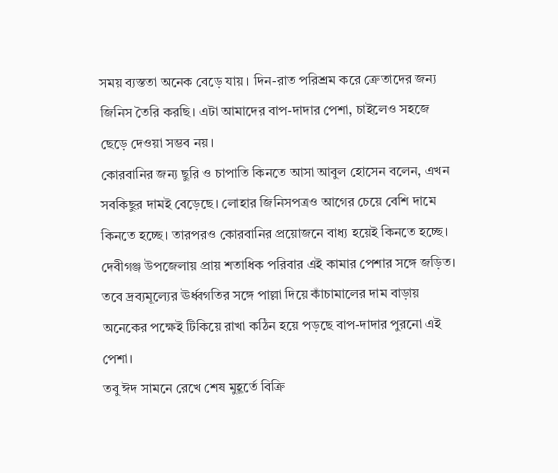সময় ব্যস্ততা অনেক বেড়ে যায়। দিন-রাত পরিশ্রম করে ক্রেতাদের জন্য জিনিস তৈরি করছি। এটা আমাদের বাপ-দাদার পেশা, চাইলেও সহজে ছেড়ে দেওয়া সম্ভব নয়।
কোরবানির জন্য ছুরি ও চাপাতি কিনতে আসা আবুল হোসেন বলেন, এখন সবকিছুর দামই বেড়েছে। লোহার জিনিসপত্রও আগের চেয়ে বেশি দামে কিনতে হচ্ছে। তারপরও কোরবানির প্রয়োজনে বাধ্য হয়েই কিনতে হচ্ছে।
দেবীগঞ্জ উপজেলায় প্রায় শতাধিক পরিবার এই কামার পেশার সঙ্গে জড়িত। তবে দ্রব্যমূল্যের ঊর্ধ্বগতির সঙ্গে পাল্লা দিয়ে কাঁচামালের দাম বাড়ায় অনেকের পক্ষেই টিকিয়ে রাখা কঠিন হয়ে পড়ছে বাপ-দাদার পুরনো এই পেশা।
তবু ঈদ সামনে রেখে শেষ মুহূর্তে বিক্রি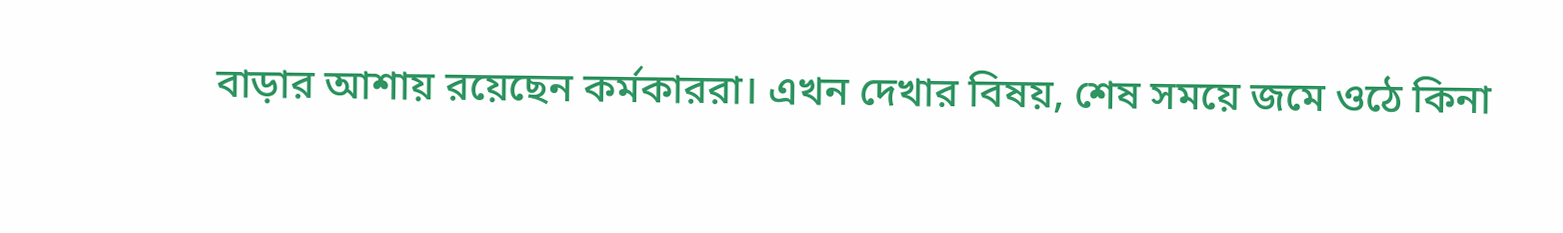বাড়ার আশায় রয়েছেন কর্মকাররা। এখন দেখার বিষয়, শেষ সময়ে জমে ওঠে কিনা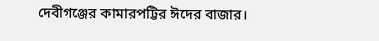দেবীগঞ্জের কামারপট্টির ঈদের বাজার।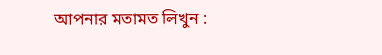আপনার মতামত লিখুন :